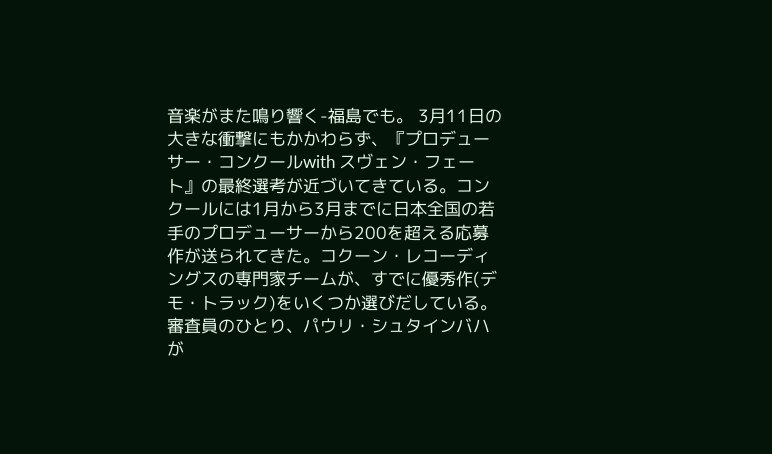音楽がまた鳴り響く-福島でも。 3月11日の大きな衝撃にもかかわらず、『プロデューサー・コンクールwith スヴェン・フェート』の最終選考が近づいてきている。コンクールには1月から3月までに日本全国の若手のプロデューサーから200を超える応募作が送られてきた。コクーン・レコーディングスの専門家チームが、すでに優秀作(デモ・トラック)をいくつか選びだしている。審査員のひとり、パウリ・シュタインバハが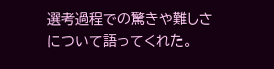選考過程での驚きや難しさについて語ってくれた。